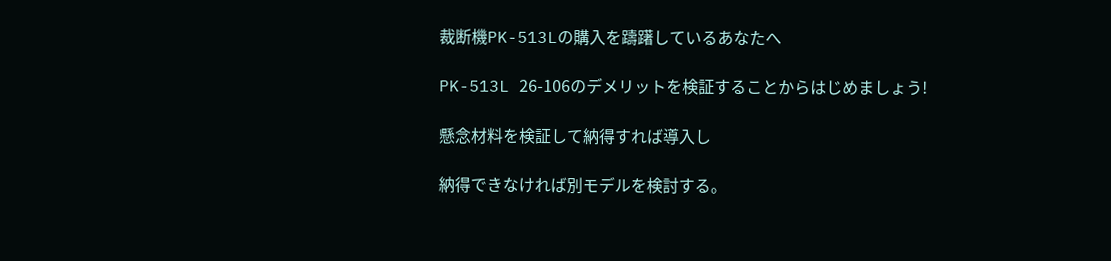裁断機PK-513Lの購入を躊躇しているあなたへ

PK-513L 26-106のデメリットを検証することからはじめましょう!

懸念材料を検証して納得すれば導入し

納得できなければ別モデルを検討する。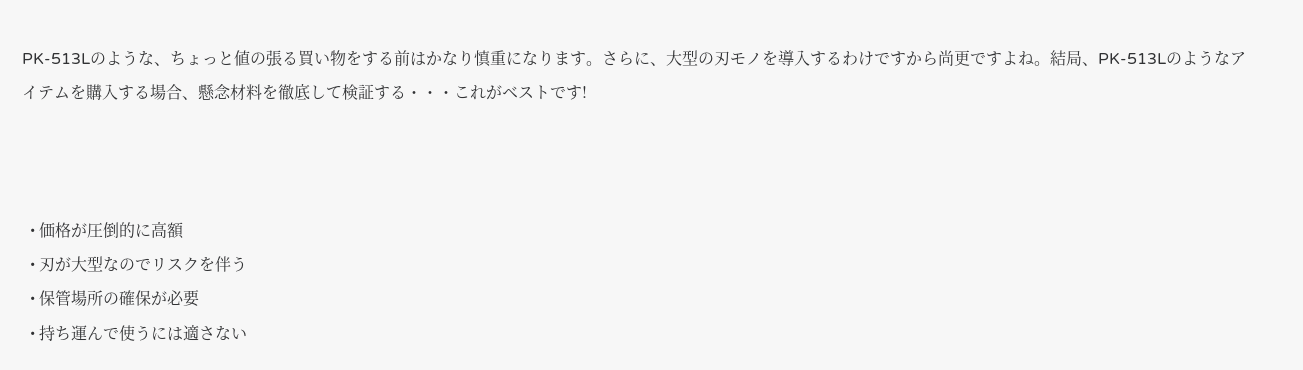PK-513Lのような、ちょっと値の張る買い物をする前はかなり慎重になります。さらに、大型の刃モノを導入するわけですから尚更ですよね。結局、PK-513Lのようなアイテムを購入する場合、懸念材料を徹底して検証する・・・これがベストです!



  • 価格が圧倒的に高額
  • 刃が大型なのでリスクを伴う
  • 保管場所の確保が必要
  • 持ち運んで使うには適さない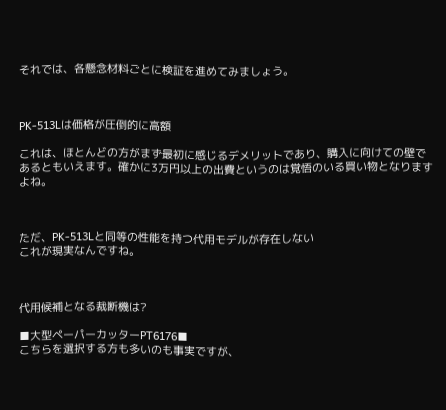それでは、各懸念材料ごとに検証を進めてみましょう。



PK-513Lは価格が圧倒的に高額

これは、ほとんどの方がまず最初に感じるデメリットであり、購入に向けての壁であるともいえます。確かに3万円以上の出費というのは覚悟のいる買い物となりますよね。



ただ、PK-513Lと同等の性能を持つ代用モデルが存在しない
これが現実なんですね。



代用候補となる裁断機は?

■大型ペーパーカッターPT6176■
こちらを選択する方も多いのも事実ですが、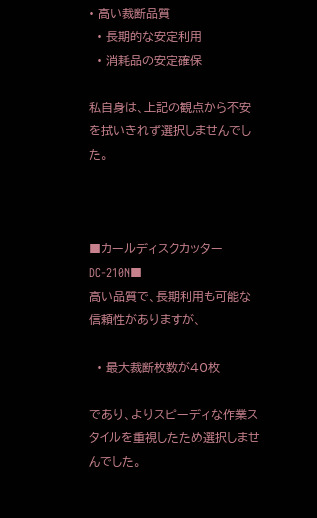• 高い裁断品質
  • 長期的な安定利用
  • 消耗品の安定確保

私自身は、上記の観点から不安を拭いきれず選択しませんでした。



■カールディスクカッターDC-210N■
高い品質で、長期利用も可能な信頼性がありますが、

  • 最大裁断枚数が40枚

であり、よりスピーディな作業スタイルを重視したため選択しませんでした。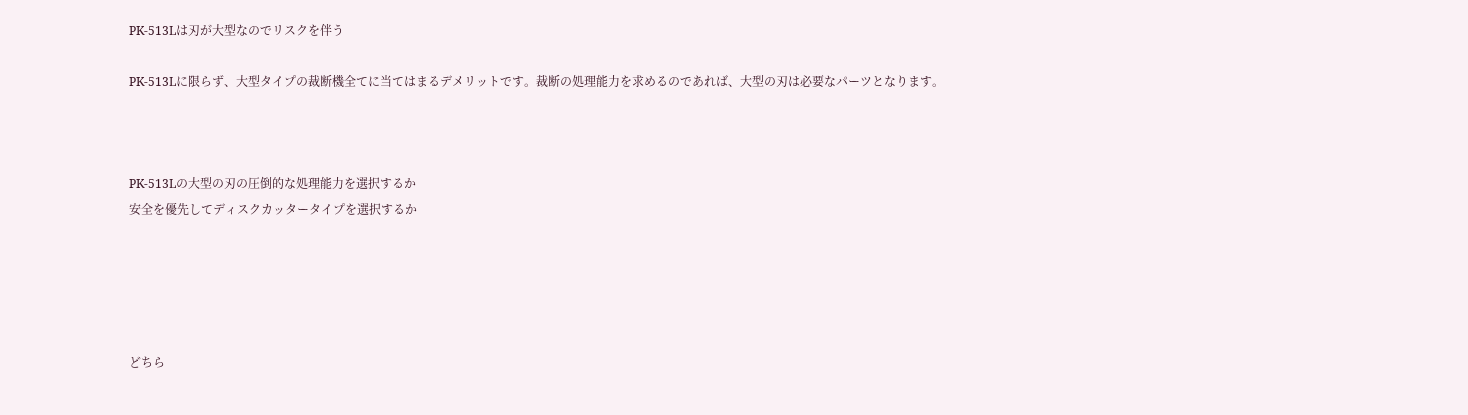PK-513Lは刃が大型なのでリスクを伴う

PK-513Lに限らず、大型タイプの裁断機全てに当てはまるデメリットです。裁断の処理能力を求めるのであれば、大型の刃は必要なパーツとなります。



PK-513Lの大型の刃の圧倒的な処理能力を選択するか
安全を優先してディスクカッタータイプを選択するか





どちら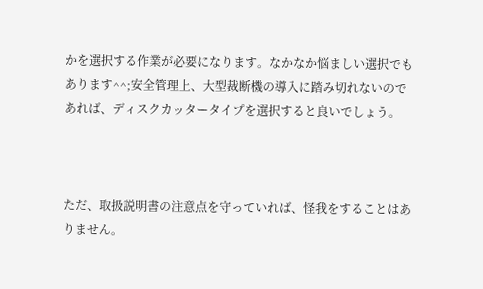かを選択する作業が必要になります。なかなか悩ましい選択でもあります^^;安全管理上、大型裁断機の導入に踏み切れないのであれば、ディスクカッタータイプを選択すると良いでしょう。



ただ、取扱説明書の注意点を守っていれば、怪我をすることはありません。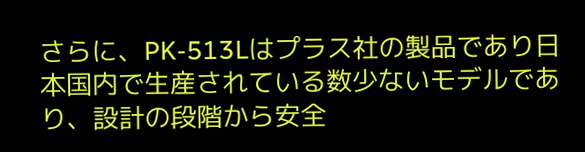さらに、PK-513Lはプラス社の製品であり日本国内で生産されている数少ないモデルであり、設計の段階から安全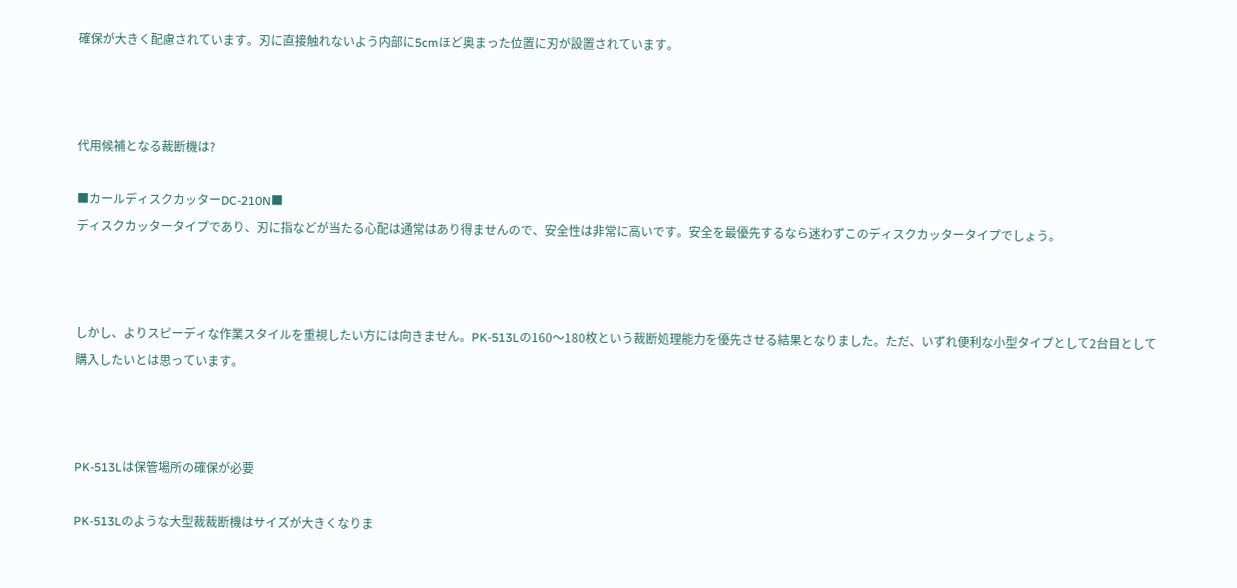確保が大きく配慮されています。刃に直接触れないよう内部に5cmほど奥まった位置に刃が設置されています。



代用候補となる裁断機は?

■カールディスクカッターDC-210N■
ディスクカッタータイプであり、刃に指などが当たる心配は通常はあり得ませんので、安全性は非常に高いです。安全を最優先するなら迷わずこのディスクカッタータイプでしょう。



しかし、よりスピーディな作業スタイルを重視したい方には向きません。PK-513Lの160〜180枚という裁断処理能力を優先させる結果となりました。ただ、いずれ便利な小型タイプとして2台目として購入したいとは思っています。



PK-513Lは保管場所の確保が必要

PK-513Lのような大型裁裁断機はサイズが大きくなりま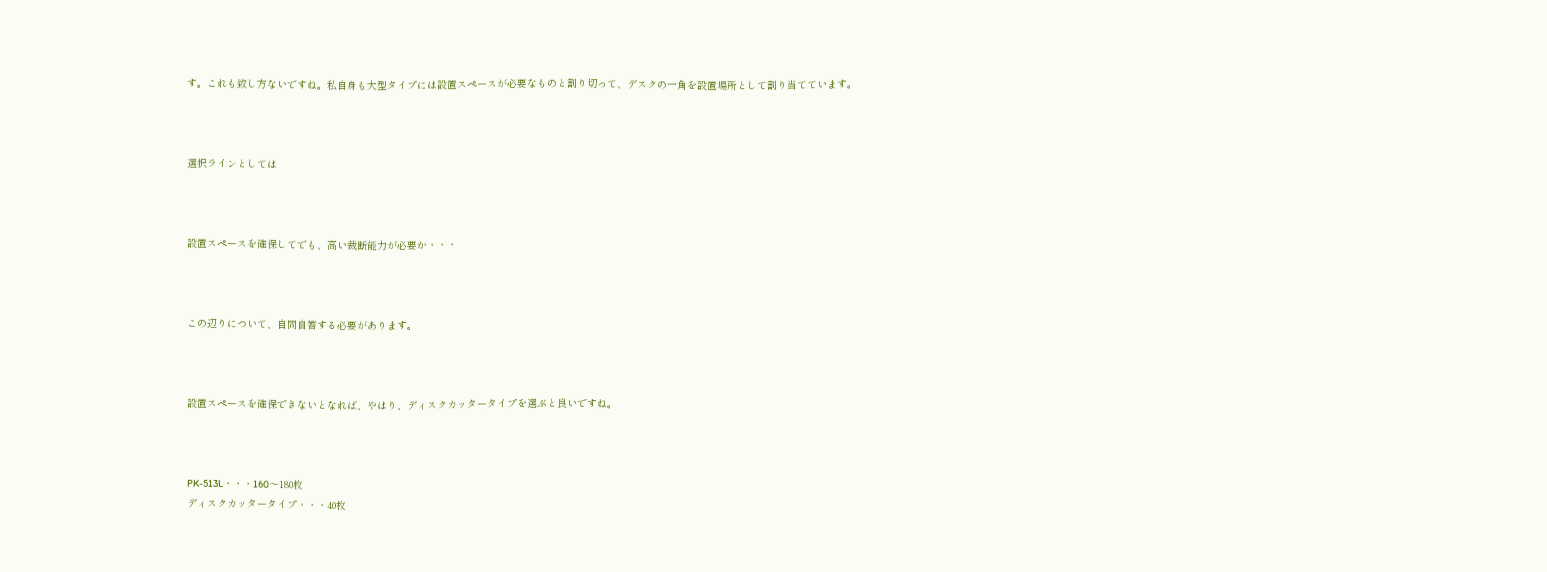す。これも致し方ないですね。私自身も大型タイプには設置スペースが必要なものと割り切って、デスクの一角を設置場所として割り当てています。



選択ラインとしては



設置スペースを確保してでも、高い裁断能力が必要か・・・



この辺りについて、自問自答する必要があります。



設置スペースを確保できないとなれば、やはり、ディスクカッタータイプを選ぶと良いですね。



PK-513L・・・160〜180枚
ディスクカッタータイプ・・・40枚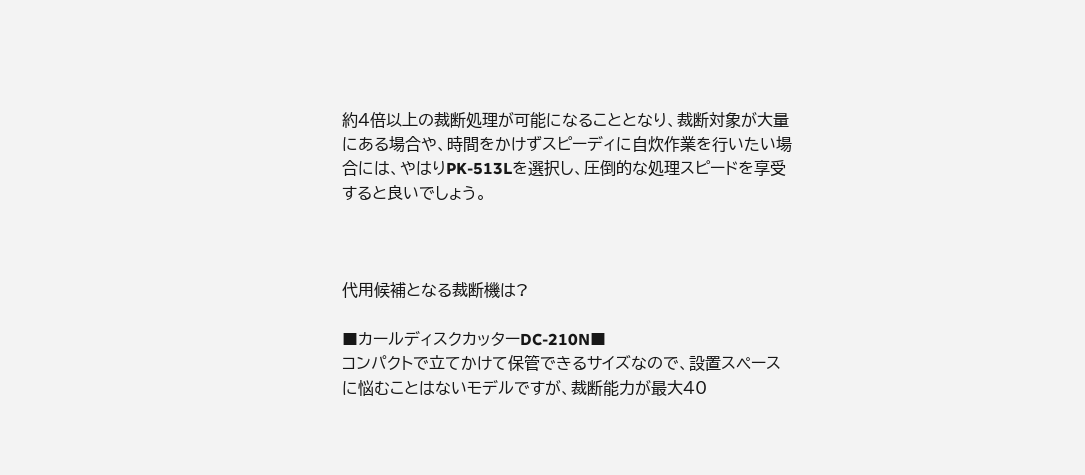約4倍以上の裁断処理が可能になることとなり、裁断対象が大量にある場合や、時間をかけずスピーディに自炊作業を行いたい場合には、やはりPK-513Lを選択し、圧倒的な処理スピードを享受すると良いでしょう。



代用候補となる裁断機は?

■カールディスクカッターDC-210N■
コンパクトで立てかけて保管できるサイズなので、設置スペースに悩むことはないモデルですが、裁断能力が最大40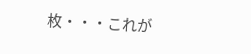枚・・・これが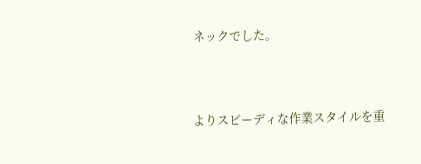ネックでした。



よりスピーディな作業スタイルを重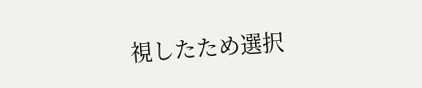視したため選択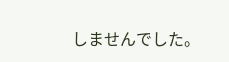しませんでした。